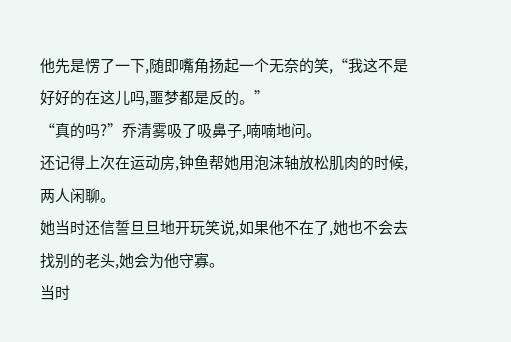他先是愣了一下,随即嘴角扬起一个无奈的笑,“我这不是好好的在这儿吗,噩梦都是反的。”
“真的吗?”乔清雾吸了吸鼻子,喃喃地问。
还记得上次在运动房,钟鱼帮她用泡沫轴放松肌肉的时候,两人闲聊。
她当时还信誓旦旦地开玩笑说,如果他不在了,她也不会去找别的老头,她会为他守寡。
当时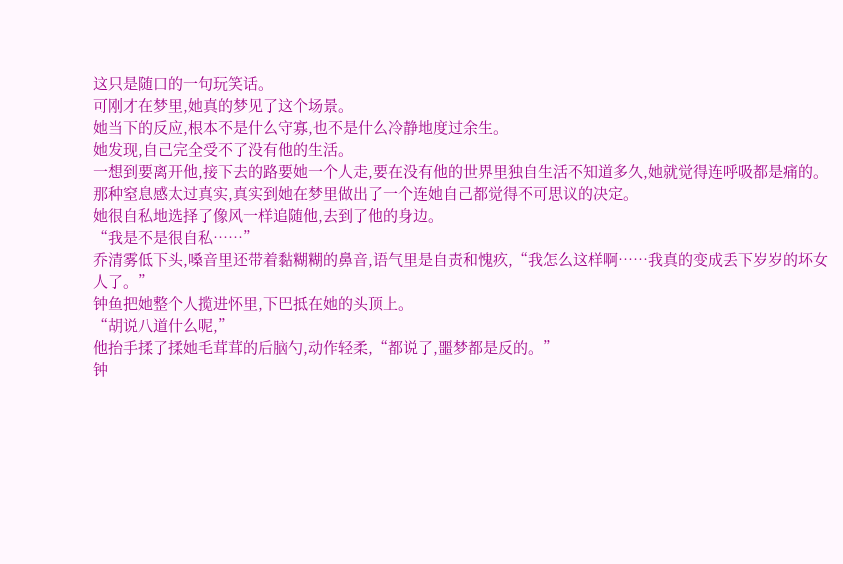这只是随口的一句玩笑话。
可刚才在梦里,她真的梦见了这个场景。
她当下的反应,根本不是什么守寡,也不是什么冷静地度过余生。
她发现,自己完全受不了没有他的生活。
一想到要离开他,接下去的路要她一个人走,要在没有他的世界里独自生活不知道多久,她就觉得连呼吸都是痛的。
那种窒息感太过真实,真实到她在梦里做出了一个连她自己都觉得不可思议的决定。
她很自私地选择了像风一样追随他,去到了他的身边。
“我是不是很自私……”
乔清雾低下头,嗓音里还带着黏糊糊的鼻音,语气里是自责和愧疚,“我怎么这样啊……我真的变成丢下岁岁的坏女人了。”
钟鱼把她整个人揽进怀里,下巴抵在她的头顶上。
“胡说八道什么呢,”
他抬手揉了揉她毛茸茸的后脑勺,动作轻柔,“都说了,噩梦都是反的。”
钟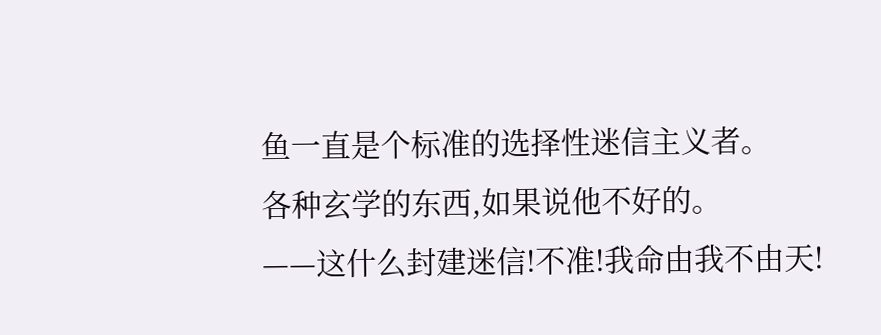鱼一直是个标准的选择性迷信主义者。
各种玄学的东西,如果说他不好的。
——这什么封建迷信!不准!我命由我不由天!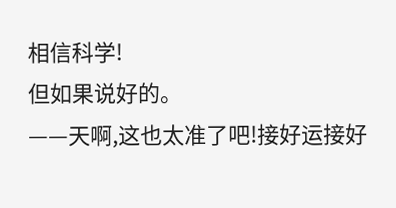相信科学!
但如果说好的。
——天啊,这也太准了吧!接好运接好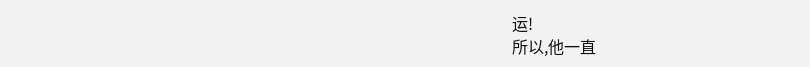运!
所以,他一直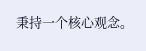秉持一个核心观念。